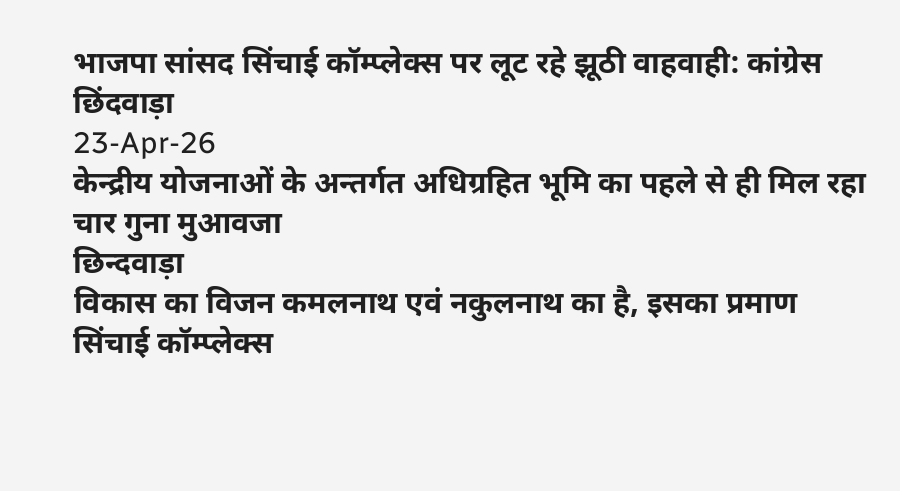भाजपा सांसद सिंचाई कॉम्प्लेक्स पर लूट रहे झूठी वाहवाही: कांग्रेस
छिंदवाड़ा
23-Apr-26
केन्द्रीय योजनाओं के अन्तर्गत अधिग्रहित भूमि का पहले से ही मिल रहा चार गुना मुआवजा
छिन्दवाड़ा
विकास का विजन कमलनाथ एवं नकुलनाथ का है, इसका प्रमाण सिंचाई कॉम्प्लेक्स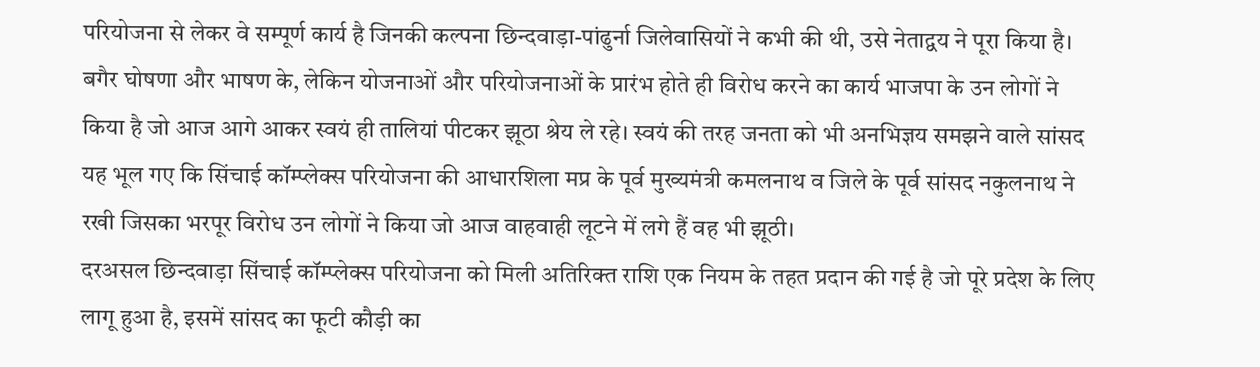परियोजना से लेकर वे सम्पूर्ण कार्य है जिनकी कल्पना छिन्दवाड़ा-पांढुर्ना जिलेवासियों ने कभी की थी, उसे नेताद्वय ने पूरा किया है। बगैर घोषणा और भाषण के, लेकिन योजनाओं और परियोजनाओं के प्रारंभ होते ही विरोध करने का कार्य भाजपा के उन लोगों ने किया है जो आज आगे आकर स्वयं ही तालियां पीटकर झूठा श्रेय ले रहे। स्वयं की तरह जनता को भी अनभिज्ञय समझने वाले सांसद यह भूल गए कि सिंचाई कॉम्प्लेक्स परियोजना की आधारशिला मप्र के पूर्व मुख्यमंत्री कमलनाथ व जिले के पूर्व सांसद नकुलनाथ ने रखी जिसका भरपूर विरोध उन लोगों ने किया जो आज वाहवाही लूटने में लगे हैं वह भी झूठी।
दरअसल छिन्दवाड़ा सिंचाई कॉम्प्लेक्स परियोजना को मिली अतिरिक्त राशि एक नियम के तहत प्रदान की गई है जो पूरे प्रदेश के लिए लागू हुआ है, इसमें सांसद का फूटी कौड़ी का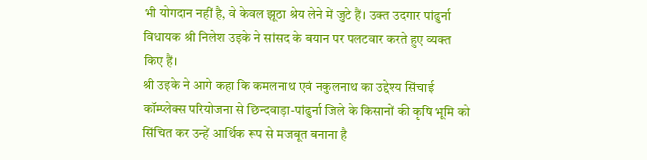भी योगदान नहीं है, वे केवल झूठा श्रेय लेने में जुटे हैं। उक्त उदगार पांढुर्ना विधायक श्री निलेश उइके ने सांसद के बयान पर पलटवार करते हुए व्यक्त किए हैं।
श्री उइके ने आगे कहा कि कमलनाथ एवं नकुलनाथ का उद्देश्य सिंचाई कॉम्प्लेक्स परियोजना से छिन्दवाड़ा-पांढुर्ना जिले के किसानों की कृषि भूमि को सिंचित कर उन्हें आर्थिक रूप से मजबूत बनाना है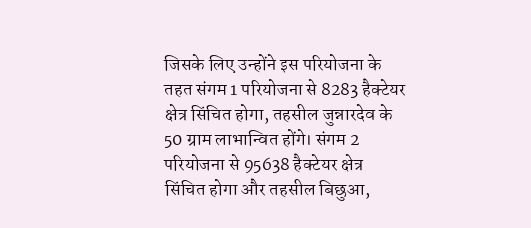जिसके लिए उन्होंने इस परियोजना के तहत संगम 1 परियोजना से 8283 हैक्टेयर क्षेत्र सिंचित होगा, तहसील जुन्नारदेव के 50 ग्राम लाभान्वित होंगे। संगम 2 परियोजना से 95638 हैक्टेयर क्षेत्र सिंचित होगा और तहसील बिछुआ,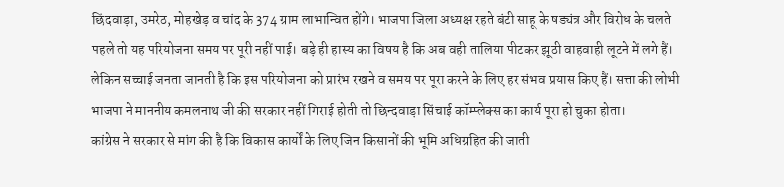छिंदवाड़ा, उमरेठ, मोहखेड़ व चांद के 374 ग्राम लाभान्वित होंगे। भाजपा जिला अध्यक्ष रहते बंटी साहू के षड्यंत्र और विरोध के चलते पहले तो यह परियोजना समय पर पूरी नहीं पाई। बड़े ही हास्य का विषय है कि अब वही तालिया पीटकर झूठी वाहवाही लूटने में लगे हैं। लेकिन सच्चाई जनता जानती है कि इस परियोजना को प्रारंभ रखने व समय पर पूरा करने के लिए हर संभव प्रयास किए हैं। सत्ता की लोभी भाजपा ने माननीय कमलनाथ जी की सरकार नहीं गिराई होती तो छिन्दवाड़ा सिंचाई कॉम्प्लेक्स का कार्य पूरा हो चुका होता।
कांग्रेस ने सरकार से मांग की है कि विकास कार्यों के लिए जिन किसानों की भूमि अधिग्रहित की जाती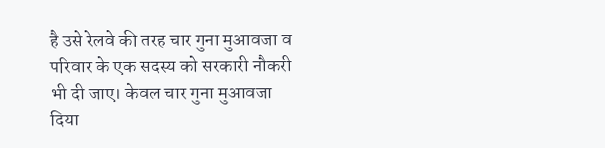है उसे रेलवे की तरह चार गुना मुआवजा व परिवार के एक सदस्य को सरकारी नौकरी भी दी जाए। केवल चार गुना मुआवजा दिया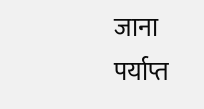जाना पर्याप्त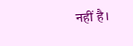नहीं है।